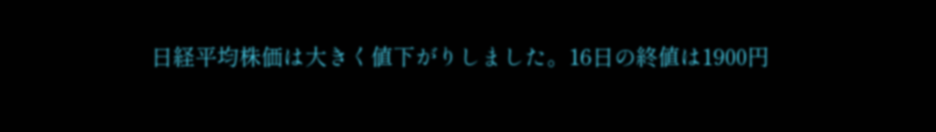日経平均株価は大きく値下がりしました。16日の終値は1900円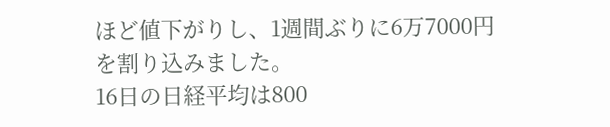ほど値下がりし、1週間ぶりに6万7000円を割り込みました。
16日の日経平均は800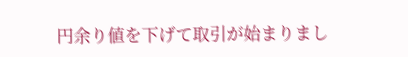円余り値を下げて取引が始まりまし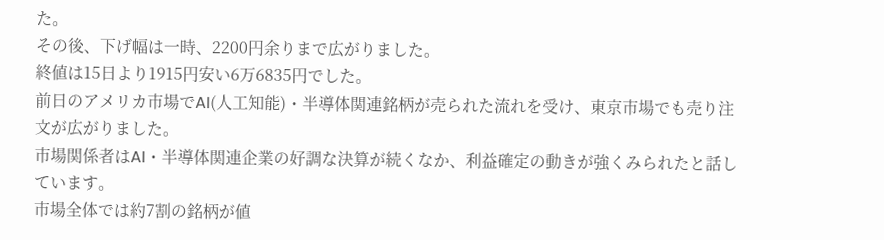た。
その後、下げ幅は一時、2200円余りまで広がりました。
終値は15日より1915円安い6万6835円でした。
前日のアメリカ市場でAI(人工知能)・半導体関連銘柄が売られた流れを受け、東京市場でも売り注文が広がりました。
市場関係者はAI・半導体関連企業の好調な決算が続くなか、利益確定の動きが強くみられたと話しています。
市場全体では約7割の銘柄が値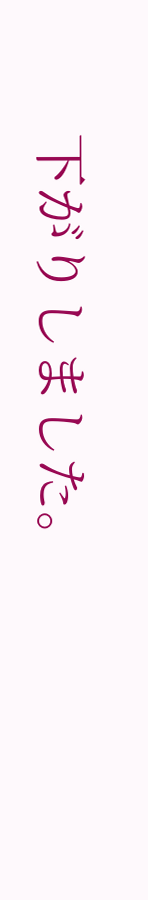下がりしました。